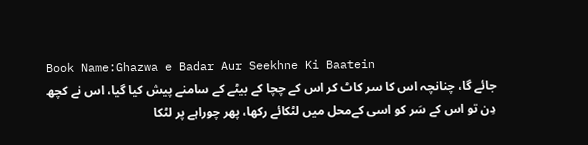Book Name:Ghazwa e Badar Aur Seekhne Ki Baatein
جائے گا، چنانچہ اس کا سر کاٹ کر اس کے چچا کے بیٹے کے سامنے پیش کیا گیا، اس نے کچھ دِن تو اس کے سَر کو اسی کےمحل میں لٹکائے رکھا، پھر چوراہے پر لٹکا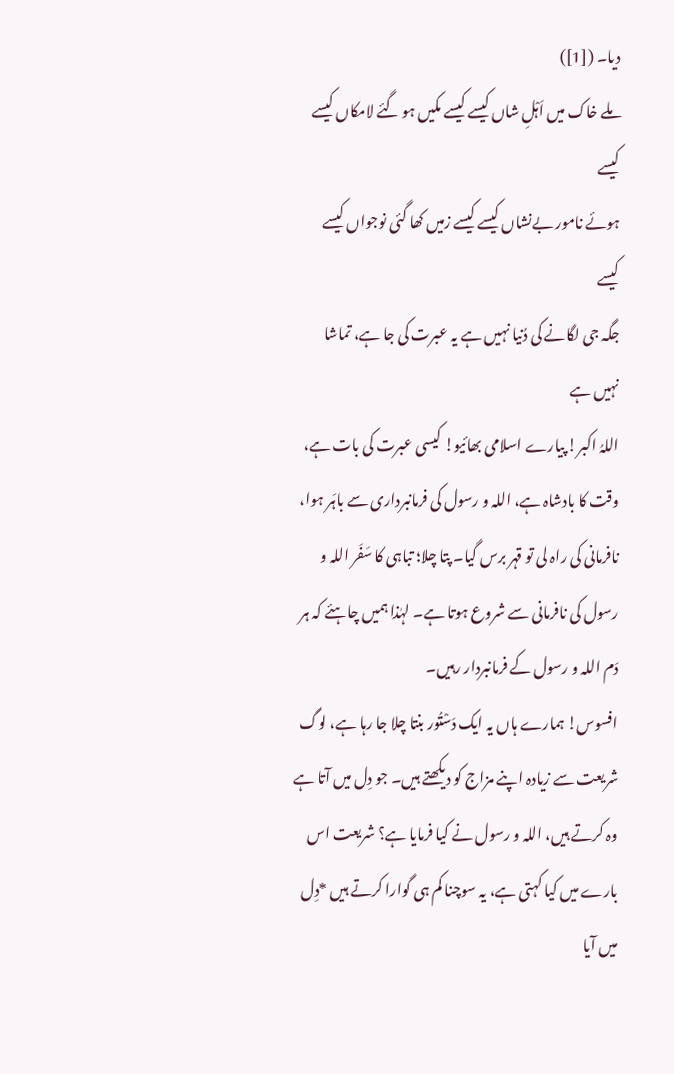دیا۔ ([1])
ملے خاک میں اَہْلِ شاں کیسے کیسے مکیں ہو گئے لامکاں کیسے کیسے
ہوئے نامور بےنشاں کیسے کیسے زمیں کھا گئی نوجواں کیسے کیسے
جگہ جی لگانے کی دُنیا نہیں ہے یہ عبرت کی جا ہے، تماشا نہیں ہے
اللہُ اکبر! پیارے اسلامی بھائیو! کیسی عبرت کی بات ہے، وقت کا بادشاہ ہے، اللہ و رسول کی فرمانبرداری سے باہَر ہوا، نافرمانی کی راہ لی تو قہر برس گیا۔ پتا چلا؛ تباہی کا سَفَر اللہ و رسول کی نافرمانی سے شروع ہوتا ہے۔ لہٰذا ہمیں چاہئے کہ ہر دَم اللہ و رسول کے فرمانبردار رہیں۔
افسوس! ہمارے ہاں یہ ایک دَسْتُور بنتا چلا جا رہا ہے، لوگ شریعت سے زیادہ اپنے مزاج کو دیکھتے ہیں۔ جو دِل میں آتا ہے وہ کرتے ہیں، اللہ و رسول نے کیا فرمایا ہے؟ شریعت اس بارے میں کیا کہتی ہے، یہ سوچنا کم ہی گوارا کرتے ہیں *دِل میں آیا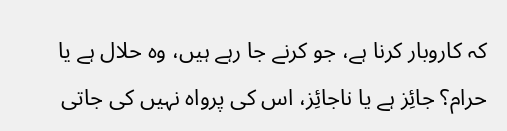کہ کاروبار کرنا ہے، جو کرنے جا رہے ہیں، وہ حلال ہے یا حرام؟ جائِز ہے یا ناجائِز، اس کی پرواہ نہیں کی جاتی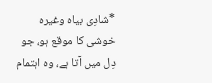*شادِی بیاہ وغیرہ خوشی کا موقع ہو، جو دِل میں آتا ہے، وہ اہتمام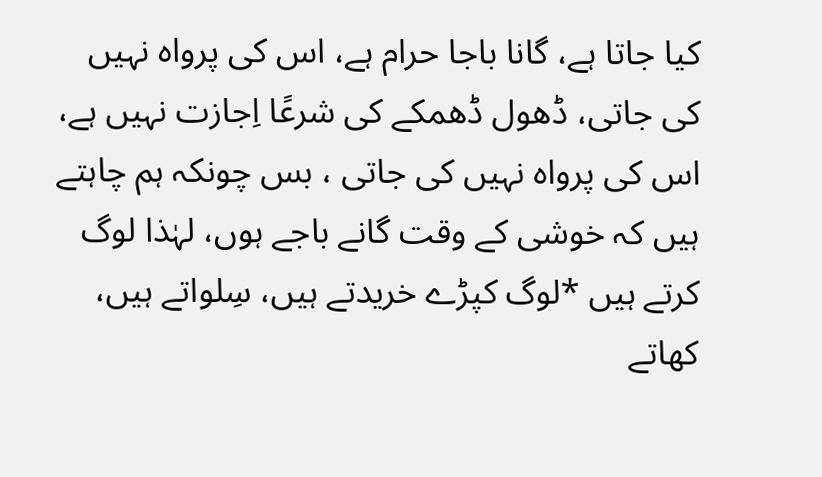کیا جاتا ہے، گانا باجا حرام ہے، اس کی پرواہ نہیں کی جاتی، ڈھول ڈھمکے کی شرعًا اِجازت نہیں ہے، اس کی پرواہ نہیں کی جاتی ، بس چونکہ ہم چاہتے ہیں کہ خوشی کے وقت گانے باجے ہوں، لہٰذا لوگ کرتے ہیں *لوگ کپڑے خریدتے ہیں، سِلواتے ہیں، کھاتے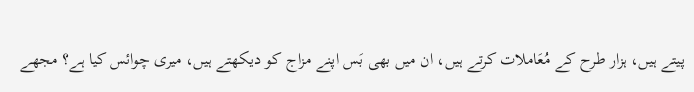پیتے ہیں، ہزار طرح کے مُعَاملات کرتے ہیں، ان میں بھی بَس اپنے مزاج کو دیکھتے ہیں، میری چوائس کیا ہے؟ مجھے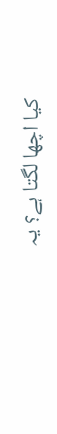کیا اچھا لگتا ہے؟ یہ